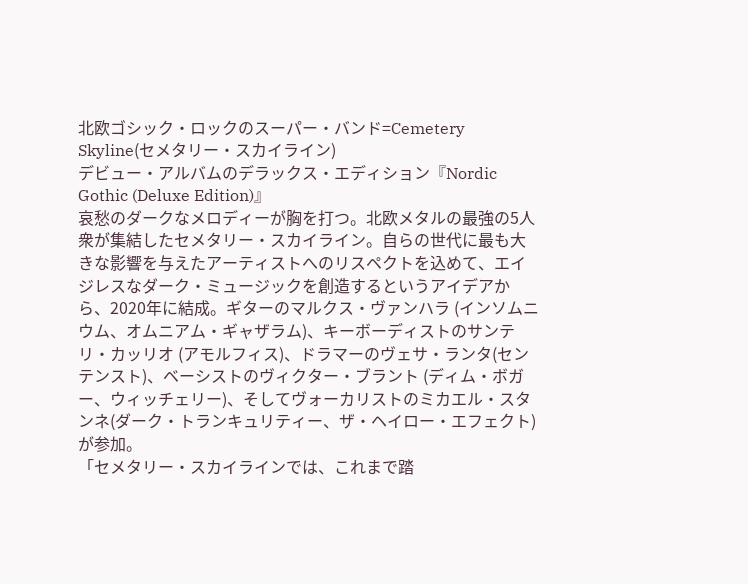北欧ゴシック・ロックのスーパー・バンド=Cemetery Skyline(セメタリー・スカイライン)
デビュー・アルバムのデラックス・エディション『Nordic Gothic (Deluxe Edition)』
哀愁のダークなメロディーが胸を打つ。北欧メタルの最強の5人衆が集結したセメタリー・スカイライン。自らの世代に最も大きな影響を与えたアーティストへのリスペクトを込めて、エイジレスなダーク・ミュージックを創造するというアイデアから、2020年に結成。ギターのマルクス・ヴァンハラ (インソムニウム、オムニアム・ギャザラム)、キーボーディストのサンテリ・カッリオ (アモルフィス)、ドラマーのヴェサ・ランタ(センテンスト)、ベーシストのヴィクター・ブラント (ディム・ボガー、ウィッチェリー)、そしてヴォーカリストのミカエル・スタンネ(ダーク・トランキュリティー、ザ・ヘイロー・エフェクト)が参加。
「セメタリー・スカイラインでは、これまで踏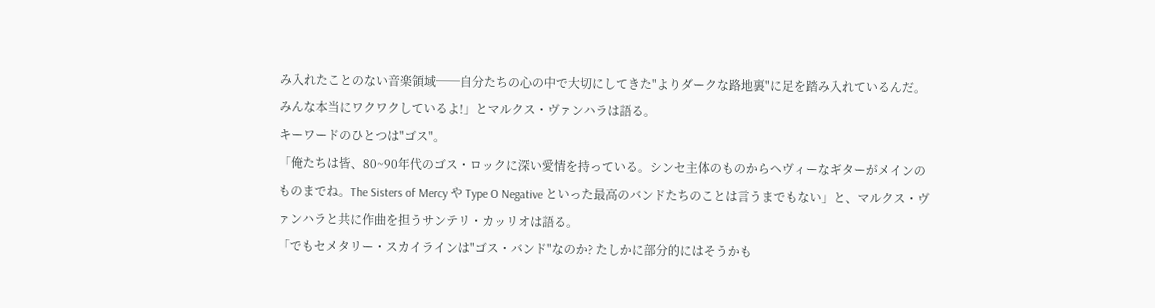み入れたことのない音楽領域──自分たちの心の中で大切にしてきた"よりダークな路地裏"に足を踏み入れているんだ。みんな本当にワクワクしているよ!」とマルクス・ヴァンハラは語る。
キーワードのひとつは"ゴス"。
「俺たちは皆、80~90年代のゴス・ロックに深い愛情を持っている。シンセ主体のものからヘヴィーなギターがメインのものまでね。The Sisters of Mercy や Type O Negative といった最高のバンドたちのことは言うまでもない」と、マルクス・ヴァンハラと共に作曲を担うサンテリ・カッリオは語る。
「でもセメタリー・スカイラインは"ゴス・バンド"なのか? たしかに部分的にはそうかも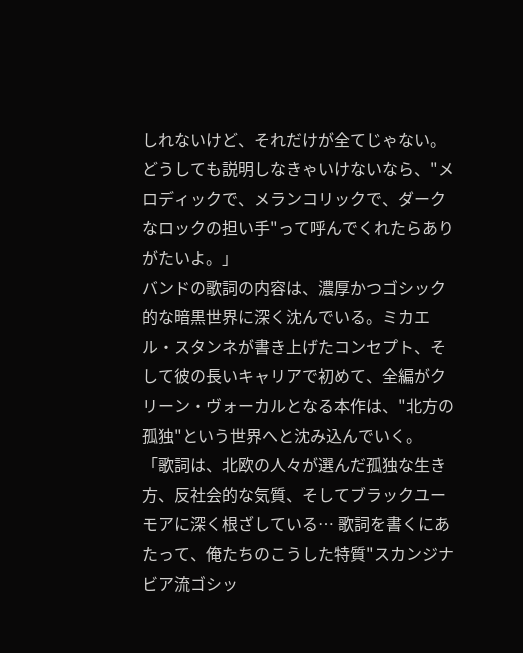しれないけど、それだけが全てじゃない。どうしても説明しなきゃいけないなら、"メロディックで、メランコリックで、ダークなロックの担い手"って呼んでくれたらありがたいよ。」
バンドの歌詞の内容は、濃厚かつゴシック的な暗黒世界に深く沈んでいる。ミカエル・スタンネが書き上げたコンセプト、そして彼の長いキャリアで初めて、全編がクリーン・ヴォーカルとなる本作は、"北方の孤独"という世界へと沈み込んでいく。
「歌詞は、北欧の人々が選んだ孤独な生き方、反社会的な気質、そしてブラックユーモアに深く根ざしている… 歌詞を書くにあたって、俺たちのこうした特質"スカンジナビア流ゴシッ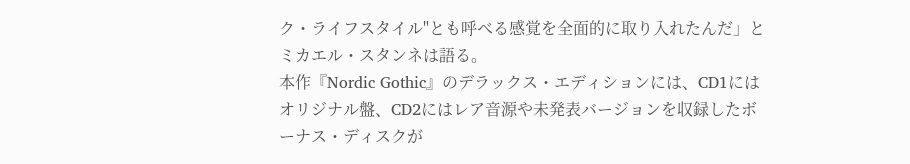ク・ライフスタイル"とも呼べる感覚を全面的に取り入れたんだ」とミカエル・スタンネは語る。
本作『Nordic Gothic』のデラックス・エディションには、CD1にはオリジナル盤、CD2にはレア音源や未発表バージョンを収録したボーナス・ディスクが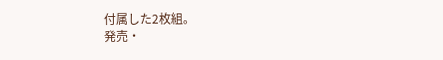付属した2枚組。
発売・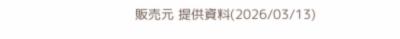販売元 提供資料(2026/03/13)